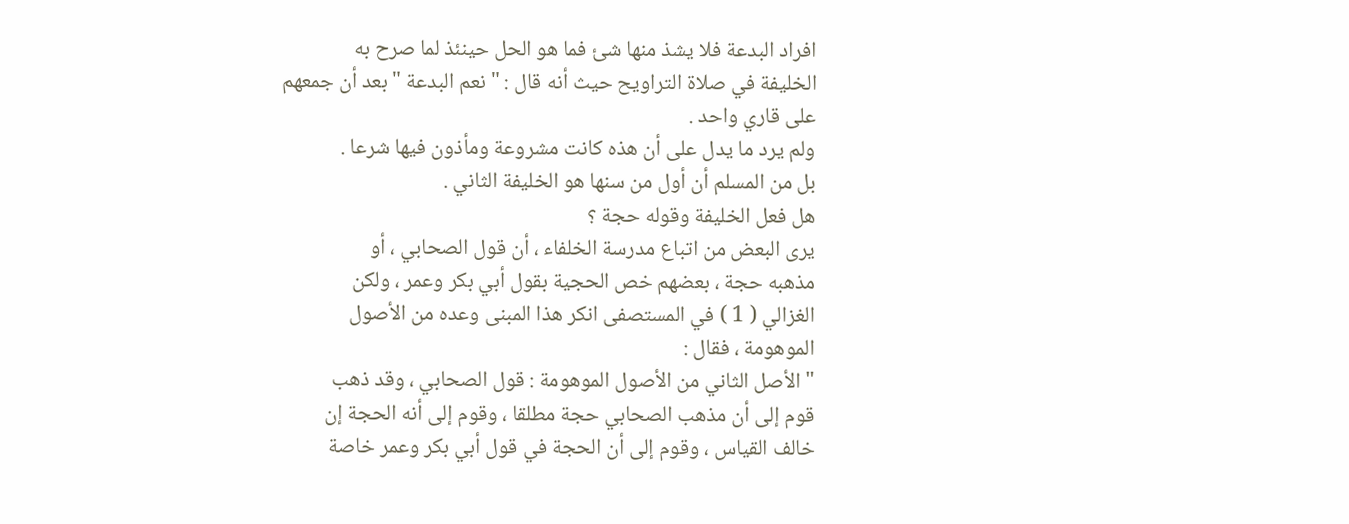افراد البدعة فلا يشذ منها شئ فما هو الحل حينئذ لما صرح به
الخليفة في صلاة التراويح حيث أنه قال : " نعم البدعة " بعد أن جمعهم
على قاري واحد .
ولم يرد ما يدل على أن هذه كانت مشروعة ومأذون فيها شرعا .
بل من المسلم أن أول من سنها هو الخليفة الثاني .
هل فعل الخليفة وقوله حجة ؟
يرى البعض من اتباع مدرسة الخلفاء ، أن قول الصحابي ، أو
مذهبه حجة ، بعضهم خص الحجية بقول أبي بكر وعمر ، ولكن
الغزالي ( 1 ) في المستصفى انكر هذا المبنى وعده من الأصول
الموهومة ، فقال :
" الأصل الثاني من الأصول الموهومة : قول الصحابي ، وقد ذهب
قوم إلى أن مذهب الصحابي حجة مطلقا ، وقوم إلى أنه الحجة إن
خالف القياس ، وقوم إلى أن الحجة في قول أبي بكر وعمر خاصة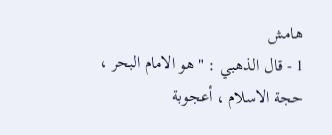هامش
1 - قال الذهبي : " هو الامام البحر ، حجة الاسلام ، أعجوبة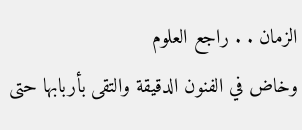الزمان . . راجع العلوم
وخاض في الفنون الدقيقة والتقى بأربابها حتى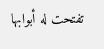تفتحت له أبوابها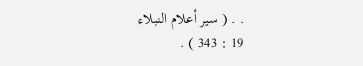. . ( سير أعلام النبلاء
19 : 343 ) .